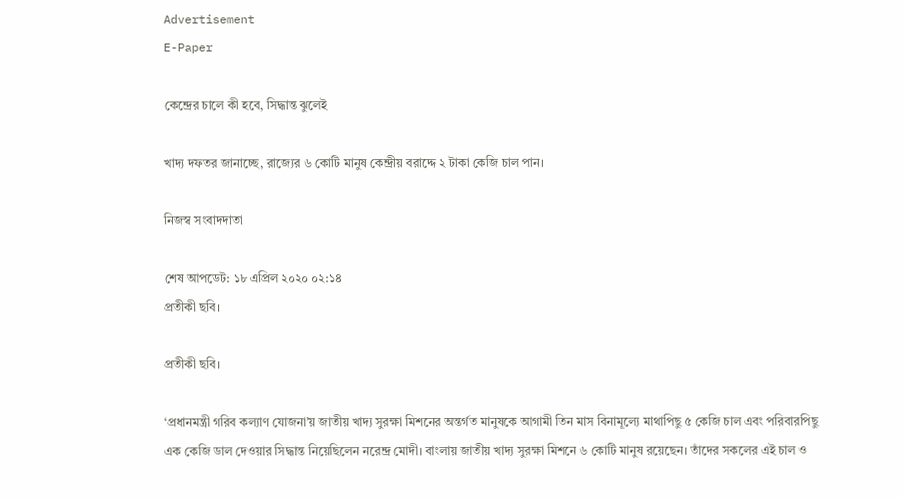Advertisement
E-Paper

কেন্দ্রের চালে কী হবে, সিদ্ধান্ত ঝুলেই

খাদ্য দফতর জানাচ্ছে, রাজ্যের ৬ কোটি মানুষ কেন্দ্রীয় বরাদ্দে ২ টাকা কেজি চাল পান।

নিজস্ব সংবাদদাতা

শেষ আপডেট: ১৮ এপ্রিল ২০২০ ০২:১৪
প্রতীকী ছবি।

প্রতীকী ছবি।

‘প্রধানমন্ত্রী গরিব কল্যাণ যোজনা’য় জাতীয় খাদ্য সুরক্ষা মিশনের অন্তর্গত মানুষকে আগামী তিন মাস বিনামূল্যে মাথাপিছু ৫ কেজি চাল এবং পরিবারপিছু এক কেজি ডাল দেওয়ার সিদ্ধান্ত নিয়েছিলেন নরেন্দ্র মোদী। বাংলায় জাতীয় খাদ্য সুরক্ষা মিশনে ৬ কোটি মানুষ রয়েছেন। তাঁদের সকলের এই চাল ও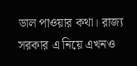ডাল পাওয়ার কথা। রাজ্য সরকার এ নিয়ে এখনও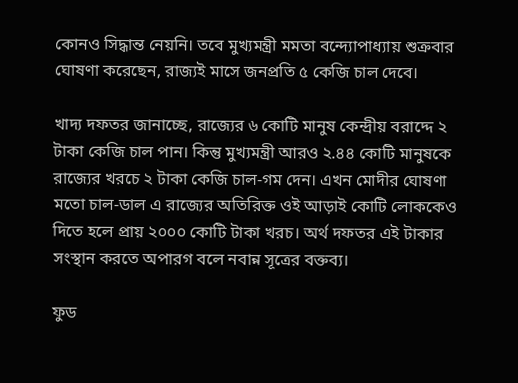কোনও সিদ্ধান্ত নেয়নি। তবে মুখ্যমন্ত্রী মমতা বন্দ্যোপাধ্যায় শুক্রবার ঘোষণা করেছেন, রাজ্যই মাসে জনপ্রতি ৫ কেজি চাল দেবে।

খাদ্য দফতর জানাচ্ছে, রাজ্যের ৬ কোটি মানুষ কেন্দ্রীয় বরাদ্দে ২ টাকা কেজি চাল পান। কিন্তু মুখ্যমন্ত্রী আরও ২.৪৪ কোটি মানুষকে রাজ্যের খরচে ২ টাকা কেজি চাল-গম দেন। এখন মোদীর ঘোষণা মতো চাল-ডাল এ রাজ্যের অতিরিক্ত ওই আড়াই কোটি লোককেও দিতে হলে প্রায় ২০০০ কোটি টাকা খরচ। অর্থ দফতর এই টাকার সংস্থান করতে অপারগ বলে নবান্ন সূত্রের বক্তব্য।

ফুড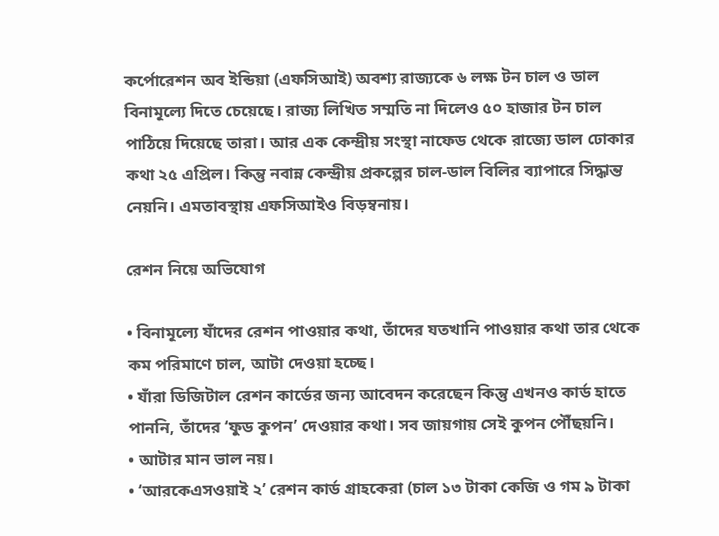কর্পোরেশন অব ইন্ডিয়া (এফসিআই) অবশ্য রাজ্যকে ৬ লক্ষ টন চাল ও ডাল বিনামূল্যে দিতে চেয়েছে। রাজ্য লিখিত সম্মতি না দিলেও ৫০ হাজার টন চাল পাঠিয়ে দিয়েছে তারা। আর এক কেন্দ্রীয় সংস্থা নাফেড থেকে রাজ্যে ডাল ঢোকার কথা ২৫ এপ্রিল। কিন্তু নবান্ন কেন্দ্রীয় প্রকল্পের চাল-ডাল বিলির ব্যাপারে সিদ্ধান্ত নেয়নি। এমতাবস্থায় এফসিআইও বিড়ম্বনায়।

রেশন নিয়ে অভিযোগ

• বিনামূল্যে যাঁদের রেশন পাওয়ার কথা, তাঁদের যতখানি পাওয়ার কথা তার থেকে কম পরিমাণে চাল, আটা দেওয়া হচ্ছে।
• যাঁরা ডিজিটাল রেশন কার্ডের জন্য আবেদন করেছেন কিন্তু এখনও কার্ড হাতে পাননি, তাঁদের ‘ফুড কুপন’ দেওয়ার কথা। সব জায়গায় সেই কুপন পৌঁছয়নি।
• আটার মান ভাল নয়।
• ‘আরকেএসওয়াই ২’ রেশন কার্ড গ্রাহকেরা (চাল ১৩ টাকা কেজি ও গম ৯ টাকা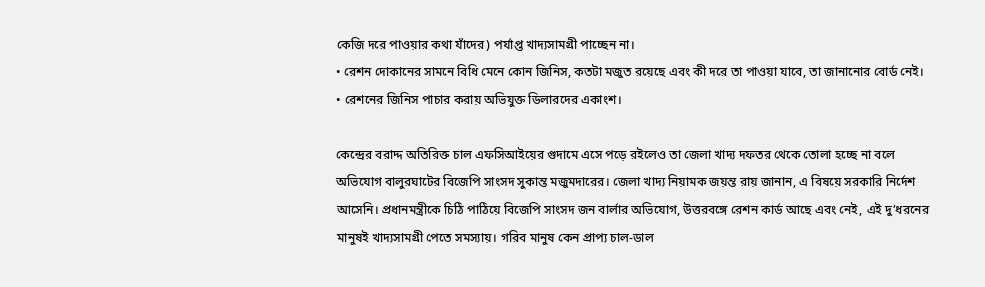কেজি দরে পাওয়ার কথা যাঁদের) পর্যাপ্ত খাদ্যসামগ্রী পাচ্ছেন না।
• রেশন দোকানের সামনে বিধি মেনে কোন জিনিস, কতটা মজুত রয়েছে এবং কী দরে তা পাওয়া যাবে, তা জানানোর বোর্ড নেই।
• রেশনের জিনিস পাচার করায় অভিযুক্ত ডিলারদের একাংশ।

কেন্দ্রের বরাদ্দ অতিরিক্ত চাল এফসিআইয়ের গুদামে এসে পড়ে রইলেও তা জেলা খাদ্য দফতর থেকে তোলা হচ্ছে না বলে অভিযোগ বালুরঘাটের বিজেপি সাংসদ সুকান্ত মজুমদারের। জেলা খাদ্য নিয়ামক জয়ন্ত রায় জানান, এ বিষয়ে সরকারি নির্দেশ আসেনি। প্রধানমন্ত্রীকে চিঠি পাঠিয়ে বিজেপি সাংসদ জন বার্লার অভিযোগ, উত্তরবঙ্গে রেশন কার্ড আছে এবং নেই, এই দু’ধরনের মানুষই খাদ্যসামগ্রী পেতে সমস্যায়। গরিব মানুষ কেন প্রাপ্য চাল-ডাল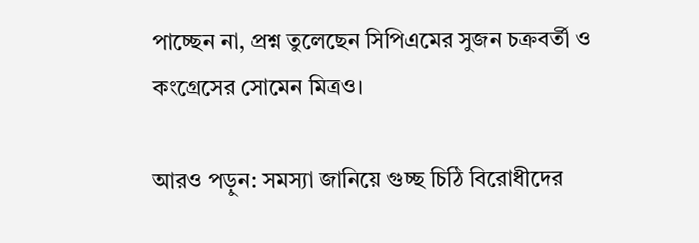পাচ্ছেন না, প্রশ্ন তুলেছেন সিপিএমের সুজন চক্রবর্তী ও কংগ্রেসের সোমেন মিত্রও।

আরও পড়ুন: সমস্যা জানিয়ে গুচ্ছ চিঠি বিরোধীদের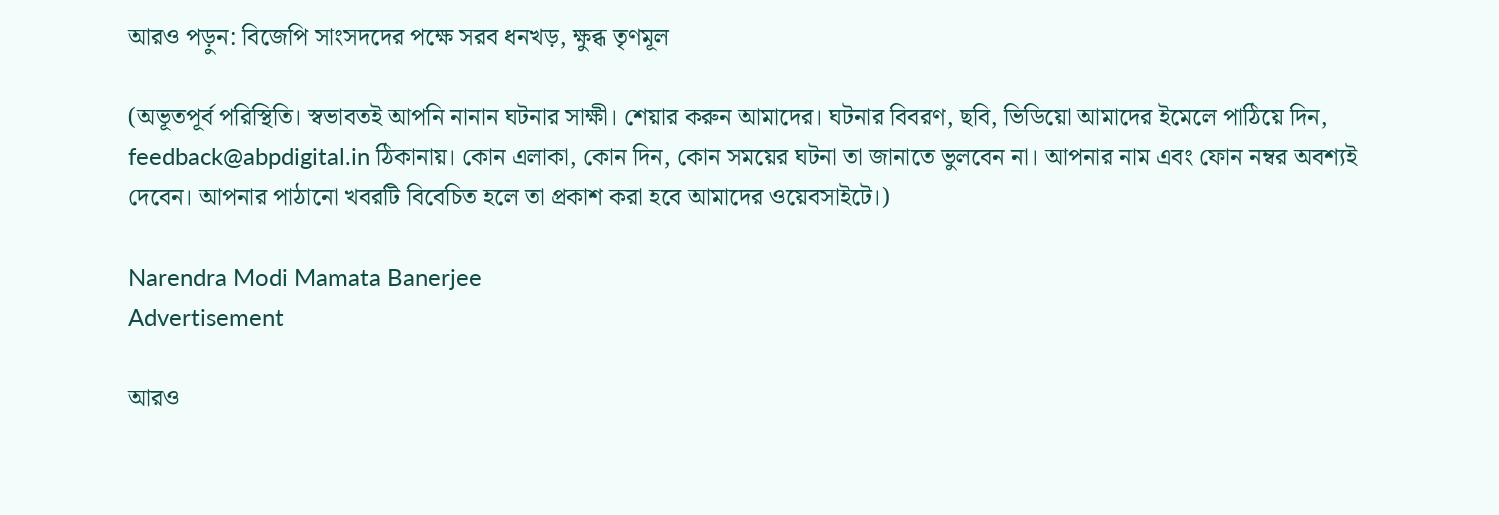আরও পড়ুন: বিজেপি সাংসদদের পক্ষে সরব ধনখড়, ক্ষুব্ধ তৃণমূল

(অভূতপূর্ব পরিস্থিতি। স্বভাবতই আপনি নানান ঘটনার সাক্ষী। শেয়ার করুন আমাদের। ঘটনার বিবরণ, ছবি, ভিডিয়ো আমাদের ইমেলে পাঠিয়ে দিন, feedback@abpdigital.in ঠিকানায়। কোন এলাকা, কোন দিন, কোন সময়ের ঘটনা তা জানাতে ভুলবেন না। আপনার নাম এবং ফোন নম্বর অবশ্যই দেবেন। আপনার পাঠানো খবরটি বিবেচিত হলে তা প্রকাশ করা হবে আমাদের ওয়েবসাইটে।)

Narendra Modi Mamata Banerjee
Advertisement

আরও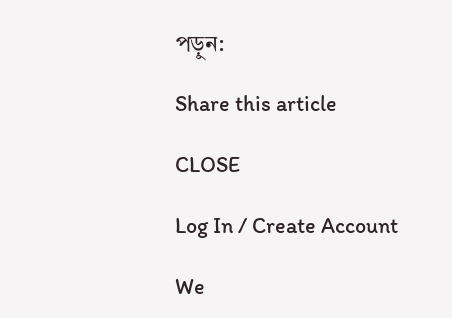পড়ুন:

Share this article

CLOSE

Log In / Create Account

We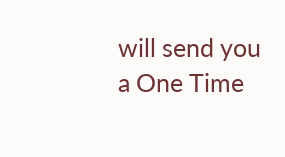will send you a One Time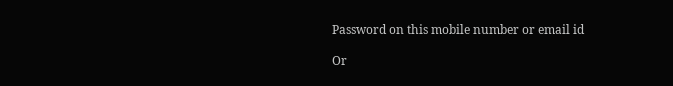Password on this mobile number or email id

Or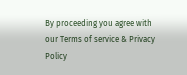By proceeding you agree with our Terms of service & Privacy Policy